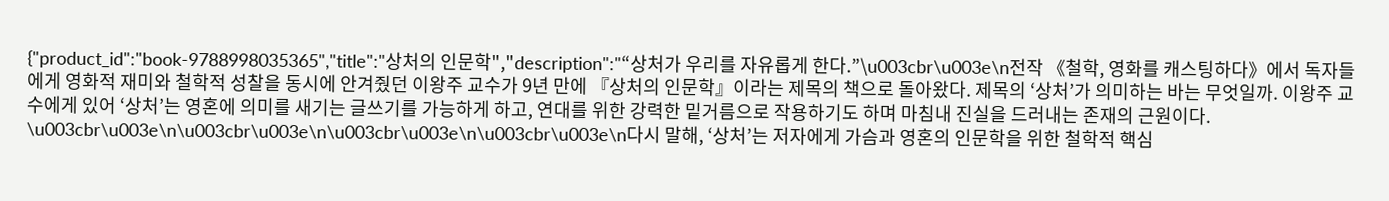{"product_id":"book-9788998035365","title":"상처의 인문학","description":"“상처가 우리를 자유롭게 한다.”\u003cbr\u003e\n전작 《철학, 영화를 캐스팅하다》에서 독자들에게 영화적 재미와 철학적 성찰을 동시에 안겨줬던 이왕주 교수가 9년 만에 『상처의 인문학』이라는 제목의 책으로 돌아왔다. 제목의 ‘상처’가 의미하는 바는 무엇일까. 이왕주 교수에게 있어 ‘상처’는 영혼에 의미를 새기는 글쓰기를 가능하게 하고, 연대를 위한 강력한 밑거름으로 작용하기도 하며 마침내 진실을 드러내는 존재의 근원이다. \u003cbr\u003e\n\u003cbr\u003e\n\u003cbr\u003e\n\u003cbr\u003e\n다시 말해, ‘상처’는 저자에게 가슴과 영혼의 인문학을 위한 철학적 핵심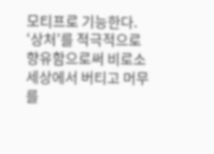모티프로 기능한다. ‘상처’를 적극적으로 향유함으로써 비로소 세상에서 버티고 머무를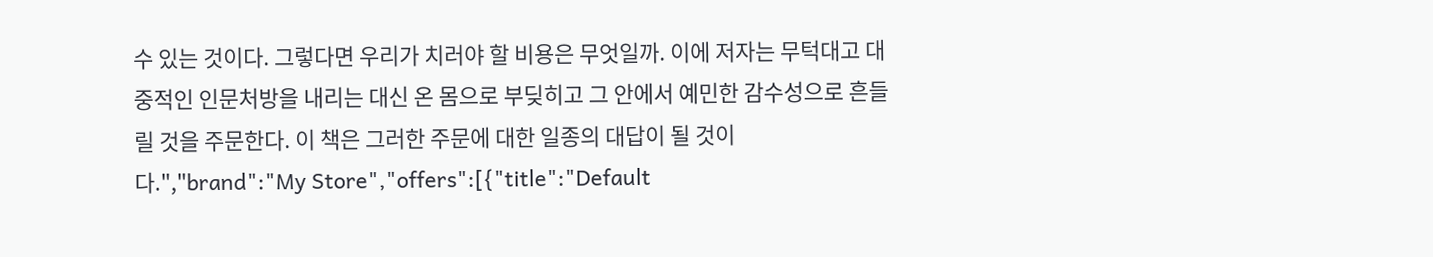수 있는 것이다. 그렇다면 우리가 치러야 할 비용은 무엇일까. 이에 저자는 무턱대고 대중적인 인문처방을 내리는 대신 온 몸으로 부딪히고 그 안에서 예민한 감수성으로 흔들릴 것을 주문한다. 이 책은 그러한 주문에 대한 일종의 대답이 될 것이다.","brand":"My Store","offers":[{"title":"Default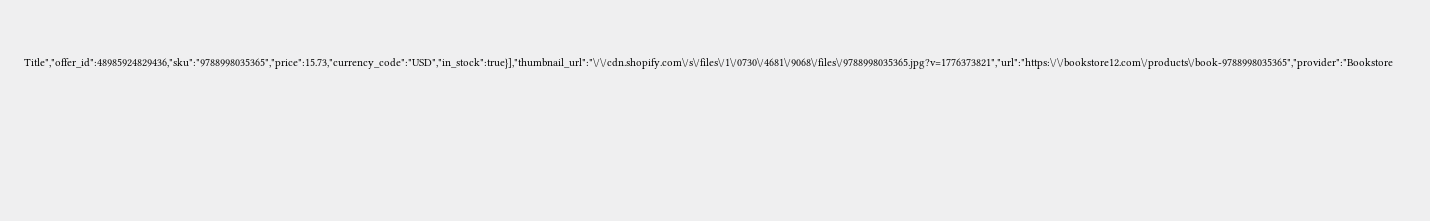Title","offer_id":48985924829436,"sku":"9788998035365","price":15.73,"currency_code":"USD","in_stock":true}],"thumbnail_url":"\/\/cdn.shopify.com\/s\/files\/1\/0730\/4681\/9068\/files\/9788998035365.jpg?v=1776373821","url":"https:\/\/bookstore12.com\/products\/book-9788998035365","provider":"Bookstore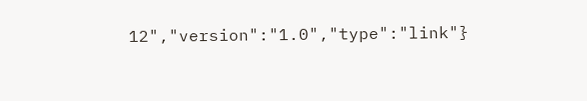12","version":"1.0","type":"link"}